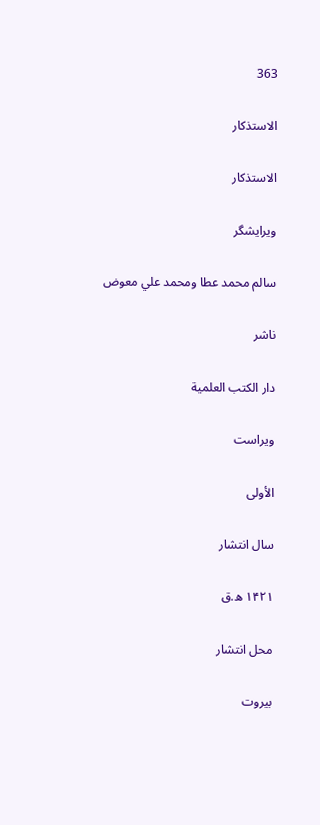363

الاستذكار

الاستذكار

ویرایشگر

سالم محمد عطا ومحمد علي معوض

ناشر

دار الكتب العلمية

ویراست

الأولى

سال انتشار

۱۴۲۱ ه.ق

محل انتشار

بيروت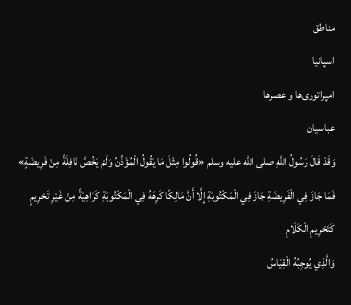مناطق
اسپانیا
امپراتوری‌ها و عصرها
عباسیان
وَقَدْ قَالَ رَسُولُ اللَّهِ صلى الله عليه وسلم «قُولُوا مِثْلَ مَا يَقُولُ الْمُؤَذِّنُ وَلَمْ يَخُصَّ نَافِلَةً مِنْ فَرِيضَةٍ»
فَمَا جَازَ فِي الْفَرِيضَةِ جَازَ فِي الْمَكْتُوبَةِ إِلَّا أَنَّ مَالِكًا كَرِهَهُ فِي الْمَكْتُوبَةِ كَرَاهِيَةً مِنْ غَيْرِ تَحْرِيمٍ كَتَحْرِيمِ الْكَلَامِ
وَالَّذِي يُوجِبُهُ الْقِيَاسُ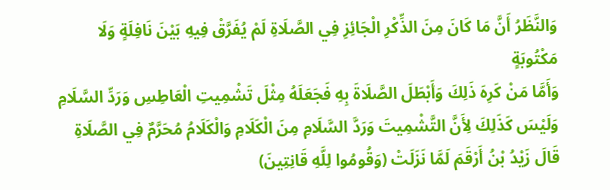وَالنَّظَرُ أَنَّ مَا كَانَ مِنَ الذِّكْرِ الْجَائِزِ فِي الصَّلَاةِ لَمْ يُفَرَّقْ فِيهِ بَيْنَ نَافِلَةٍ وَلَا مَكْتُوبَةٍ
وَأَمَّا مَنْ كَرِهَ ذَلِكَ وَأَبْطَلَ الصَّلَاةَ بِهِ فَجَعَلَهُ مِثْلَ تَشْمِيتِ الْعَاطِسِ وَرَدِّ السَّلَامِ وَلَيْسَ كَذَلِكَ لِأَنَّ التَّشْمِيتَ وَرَدَّ السَّلَامِ مِنَ الْكَلَامِ وَالْكَلَامُ مُحَرَّمٌ فِي الصَّلَاةِ
قَالَ زَيْدُ بْنُ أَرْقَمَ لَمَّا نَزَلَتْ (وَقُومُوا لِلَّهِ قَانِتِينَ)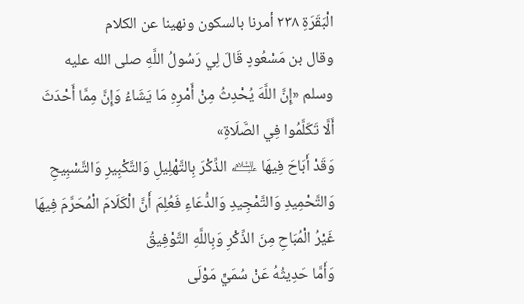الْبَقَرَةِ ٢٣٨ أمرنا بالسكون ونهينا عن الكلام
وقال بن مَسْعُودٍ قَالَ لِي رَسُولُ اللَّهِ صلى الله عليه وسلم «إِنَّ اللَّهَ يُحْدِثُ مِنْ أَمْرِهِ مَا يَشَاءُ وَإِنَّ مِمَّا أَحْدَثَ أَلَّا تَكَلَّمُوا فِي الصَّلَاةِ»
وَقَدْ أَبَاحَ فِيهَا ﵇ الذِّكْرَ بِالتَّهْلِيلِ وَالتَّكْبِيرِ وَالتَّسْبِيحِ وَالتَّحْمِيدِ وَالتَّمْجِيدِ وَالدُّعَاءِ فَعُلِمَ أَنَّ الْكَلَامَ الْمُحَرَّمَ فِيهَا غَيْرُ الْمُبَاحِ مِنَ الذِّكْرِ وَبِاللَّهِ التَّوْفِيقُ
وَأَمَّا حَدِيثُهُ عَنْ سُمَيٍّ مَوْلَى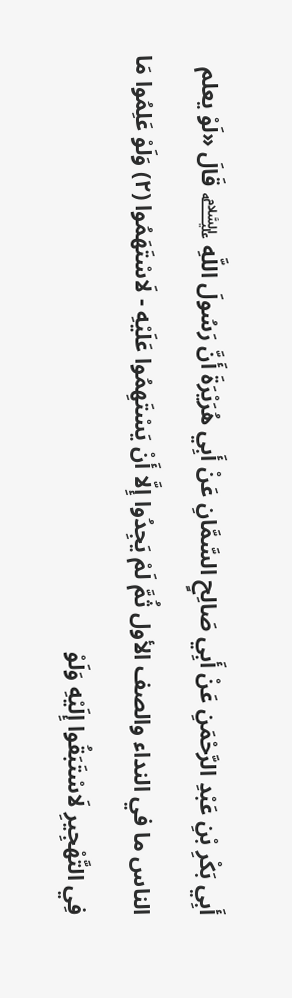أَبِي بَكْرِ بْنِ عَبْدِ الرَّحْمَنِ عَنْ أَبِي صَالِحٍ السَّمَّانِ عَنْ أَبِي هُرَيْرَةَ أَنَّ رَسُولَ اللَّهِ ﵇ قَالَ «لَوْ يعلم الناس ما في النداء والصف الأول ثُمَّ لَمْ يَجِدُوا إِلَّا أَنْ يَسْتَهِمُوا عَلَيْهِ - لَاسْتَهَمُوا (٢) وَلَوْ عَلِمُوا مَا فِي التَّهْجِيرِ لَاسْتَبَقُوا إِلَيْهِ وَلَوْ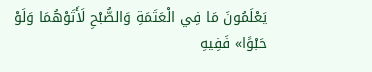يَعْلَمُونَ مَا فِي الْعَتَمَةِ وَالصُّبْحِ لَأَتَوْهُمَا وَلَوْ حَبْوًا» فَفِيهِ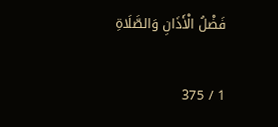فَضْلُ الْأَذَانِ وَالصَّلَاةِ

1 / 375